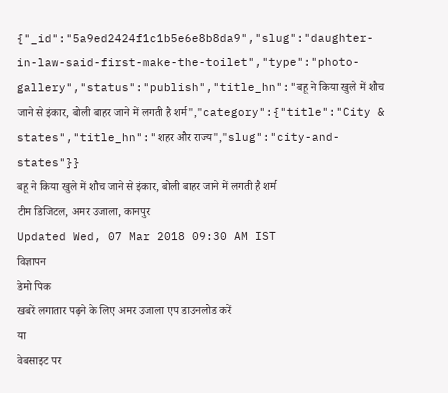{"_id":"5a9ed2424f1c1b5e6e8b8da9","slug":"daughter-in-law-said-first-make-the-toilet","type":"photo-gallery","status":"publish","title_hn":"बहू ने किया खुले में शौच जाने से इंकार, बोली बाहर जाने में लगती है शर्म","category":{"title":"City & states","title_hn":"शहर और राज्य","slug":"city-and-states"}}
बहू ने किया खुले में शौच जाने से इंकार, बोली बाहर जाने में लगती है शर्म
टीम डिजिटल, अमर उजाला, कानपुर
Updated Wed, 07 Mar 2018 09:30 AM IST
विज्ञापन
डेमो पिक
खबरें लगातार पढ़ने के लिए अमर उजाला एप डाउनलोड करें
या
वेबसाइट पर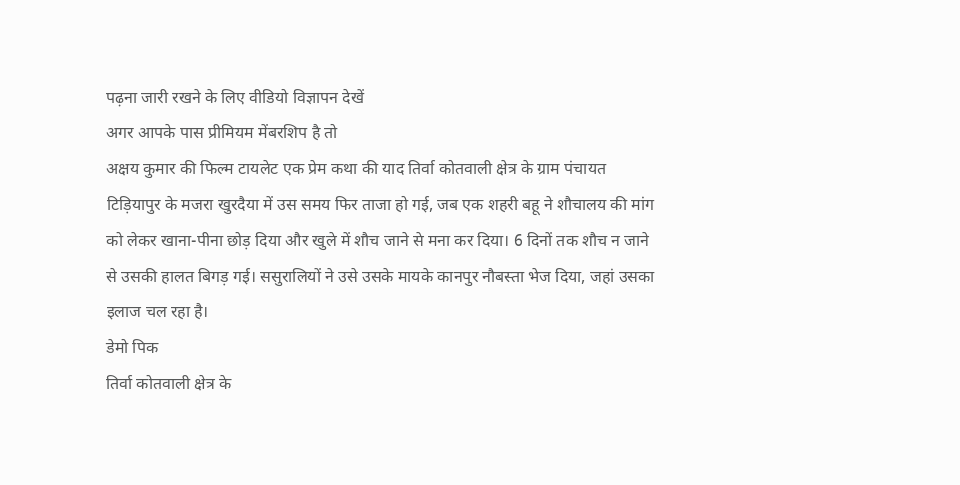पढ़ना जारी रखने के लिए वीडियो विज्ञापन देखें
अगर आपके पास प्रीमियम मेंबरशिप है तो
अक्षय कुमार की फिल्म टायलेट एक प्रेम कथा की याद तिर्वा कोतवाली क्षेत्र के ग्राम पंचायत टिड़ियापुर के मजरा खुरदैया में उस समय फिर ताजा हो गई, जब एक शहरी बहू ने शौचालय की मांग को लेकर खाना-पीना छोड़ दिया और खुले में शौच जाने से मना कर दिया। 6 दिनों तक शौच न जाने से उसकी हालत बिगड़ गई। ससुरालियों ने उसे उसके मायके कानपुर नौबस्ता भेज दिया, जहां उसका इलाज चल रहा है।
डेमो पिक
तिर्वा कोतवाली क्षेत्र के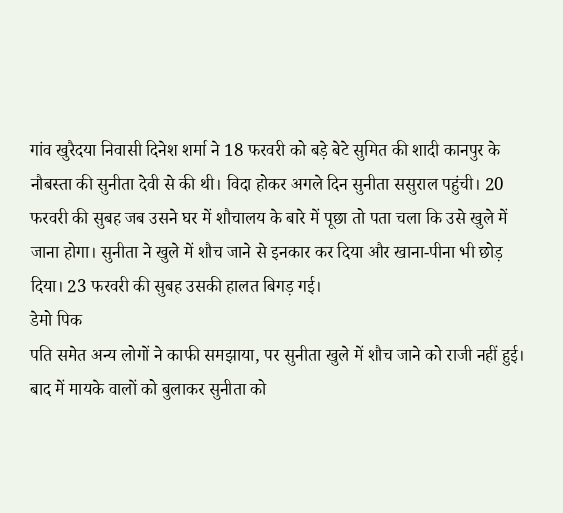गांव खुरैदया निवासी दिनेश शर्मा ने 18 फरवरी को बड़े बेटे सुमित की शादी कानपुर के नौबस्ता की सुनीता देवी से की थी। विदा होकर अगले दिन सुनीता ससुराल पहुंची। 20 फरवरी की सुबह जब उसने घर में शौचालय के बारे में पूछा तो पता चला कि उसे खुले में जाना होगा। सुनीता ने खुले में शौच जाने से इनकार कर दिया और खाना-पीना भी छोड़ दिया। 23 फरवरी की सुबह उसकी हालत बिगड़ गई।
डेमो पिक
पति समेत अन्य लोगों ने काफी समझाया, पर सुनीता खुले में शौच जाने को राजी नहीं हुई। बाद में मायके वालों को बुलाकर सुनीता को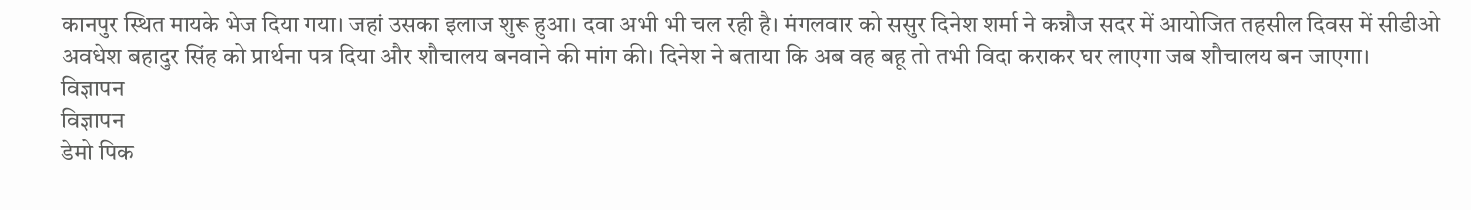कानपुर स्थित मायके भेज दिया गया। जहां उसका इलाज शुरू हुआ। दवा अभी भी चल रही है। मंगलवार को ससुर दिनेश शर्मा ने कन्नौज सदर में आयोजित तहसील दिवस में सीडीओ अवधेश बहादुर सिंह को प्रार्थना पत्र दिया और शौचालय बनवाने की मांग की। दिनेश ने बताया कि अब वह बहू तो तभी विदा कराकर घर लाएगा जब शौचालय बन जाएगा।
विज्ञापन
विज्ञापन
डेमो पिक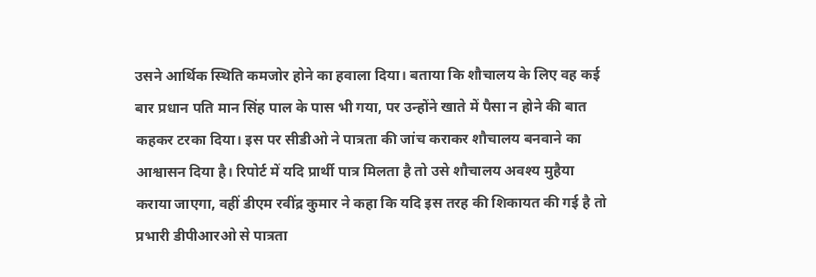उसने आर्थिक स्थिति कमजोर होने का हवाला दिया। बताया कि शौचालय के लिए वह कई बार प्रधान पति मान सिंह पाल के पास भी गया, पर उन्होंने खाते में पैसा न होने की बात कहकर टरका दिया। इस पर सीडीओ ने पात्रता की जांच कराकर शौचालय बनवाने का आश्वासन दिया है। रिपोर्ट में यदि प्रार्थी पात्र मिलता है तो उसे शौचालय अवश्य मुहैया कराया जाएगा, वहीं डीएम रवींद्र कुमार ने कहा कि यदि इस तरह की शिकायत की गई है तो प्रभारी डीपीआरओ से पात्रता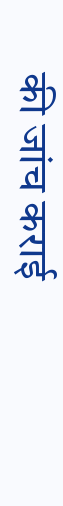की जांच कराई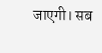जाएगी। सब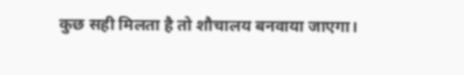कुछ सही मिलता है तो शौचालय बनवाया जाएगा।